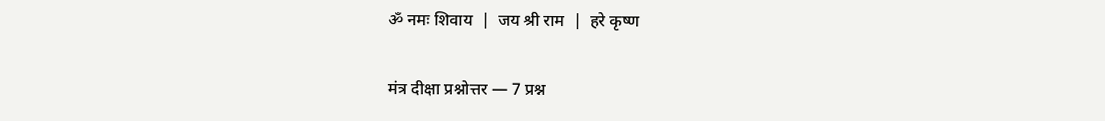ॐ नमः शिवाय  |  जय श्री राम  |  हरे कृष्ण

मंत्र दीक्षा प्रश्नोत्तर — 7 प्रश्न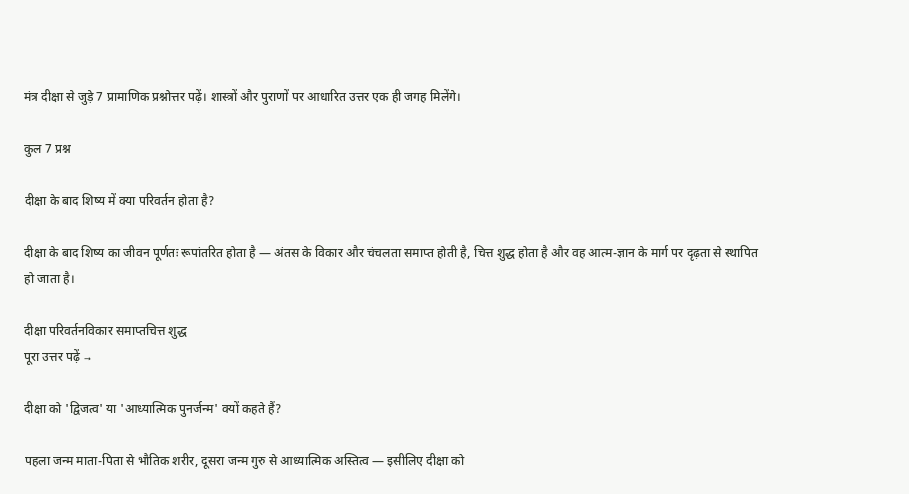मंत्र दीक्षा से जुड़े 7 प्रामाणिक प्रश्नोत्तर पढ़ें। शास्त्रों और पुराणों पर आधारित उत्तर एक ही जगह मिलेंगे।

कुल 7 प्रश्न

दीक्षा के बाद शिष्य में क्या परिवर्तन होता है?

दीक्षा के बाद शिष्य का जीवन पूर्णतः रूपांतरित होता है — अंतस के विकार और चंचलता समाप्त होती है, चित्त शुद्ध होता है और वह आत्म-ज्ञान के मार्ग पर दृढ़ता से स्थापित हो जाता है।

दीक्षा परिवर्तनविकार समाप्तचित्त शुद्ध
पूरा उत्तर पढ़ें →

दीक्षा को 'द्विजत्व' या 'आध्यात्मिक पुनर्जन्म' क्यों कहते हैं?

पहला जन्म माता-पिता से भौतिक शरीर, दूसरा जन्म गुरु से आध्यात्मिक अस्तित्व — इसीलिए दीक्षा को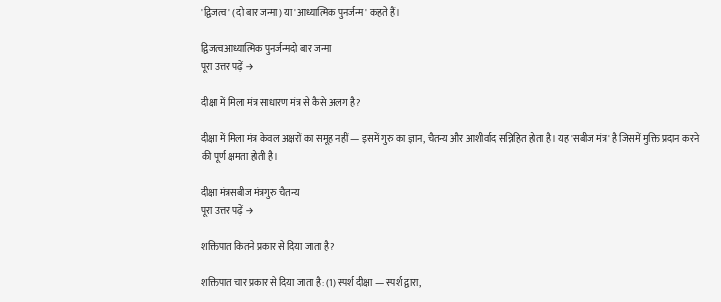'द्विजत्व' (दो बार जन्मा) या 'आध्यात्मिक पुनर्जन्म' कहते हैं।

द्विजत्वआध्यात्मिक पुनर्जन्मदो बार जन्मा
पूरा उत्तर पढ़ें →

दीक्षा में मिला मंत्र साधारण मंत्र से कैसे अलग है?

दीक्षा में मिला मंत्र केवल अक्षरों का समूह नहीं — इसमें गुरु का ज्ञान, चैतन्य और आशीर्वाद सन्निहित होता है। यह 'सबीज मंत्र' है जिसमें मुक्ति प्रदान करने की पूर्ण क्षमता होती है।

दीक्षा मंत्रसबीज मंत्रगुरु चैतन्य
पूरा उत्तर पढ़ें →

शक्तिपात कितने प्रकार से दिया जाता है?

शक्तिपात चार प्रकार से दिया जाता है: (1) स्पर्श दीक्षा — स्पर्श द्वारा,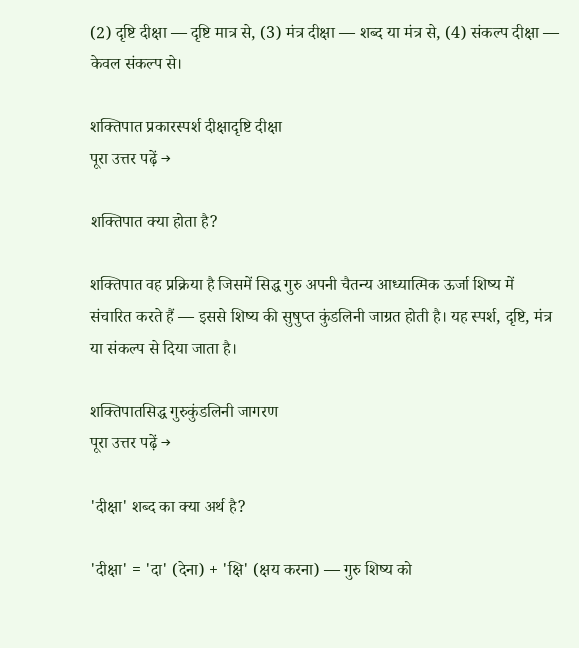(2) दृष्टि दीक्षा — दृष्टि मात्र से, (3) मंत्र दीक्षा — शब्द या मंत्र से, (4) संकल्प दीक्षा — केवल संकल्प से।

शक्तिपात प्रकारस्पर्श दीक्षादृष्टि दीक्षा
पूरा उत्तर पढ़ें →

शक्तिपात क्या होता है?

शक्तिपात वह प्रक्रिया है जिसमें सिद्ध गुरु अपनी चैतन्य आध्यात्मिक ऊर्जा शिष्य में संचारित करते हैं — इससे शिष्य की सुषुप्त कुंडलिनी जाग्रत होती है। यह स्पर्श, दृष्टि, मंत्र या संकल्प से दिया जाता है।

शक्तिपातसिद्ध गुरुकुंडलिनी जागरण
पूरा उत्तर पढ़ें →

'दीक्षा' शब्द का क्या अर्थ है?

'दीक्षा' = 'दा' (देना) + 'क्षि' (क्षय करना) — गुरु शिष्य को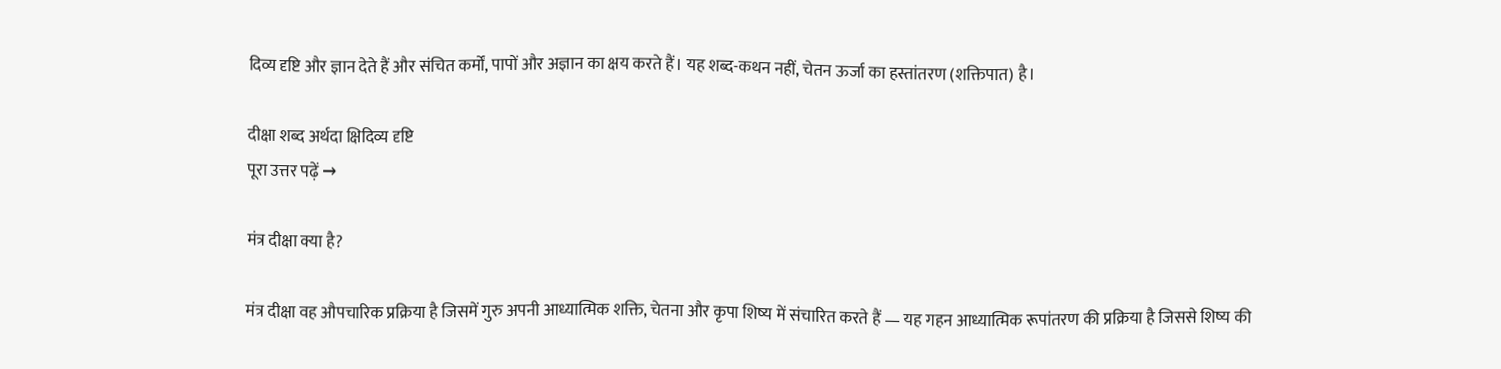दिव्य दृष्टि और ज्ञान देते हैं और संचित कर्मों, पापों और अज्ञान का क्षय करते हैं। यह शब्द-कथन नहीं, चेतन ऊर्जा का हस्तांतरण (शक्तिपात) है।

दीक्षा शब्द अर्थदा क्षिदिव्य दृष्टि
पूरा उत्तर पढ़ें →

मंत्र दीक्षा क्या है?

मंत्र दीक्षा वह औपचारिक प्रक्रिया है जिसमें गुरु अपनी आध्यात्मिक शक्ति, चेतना और कृपा शिष्य में संचारित करते हैं — यह गहन आध्यात्मिक रूपांतरण की प्रक्रिया है जिससे शिष्य की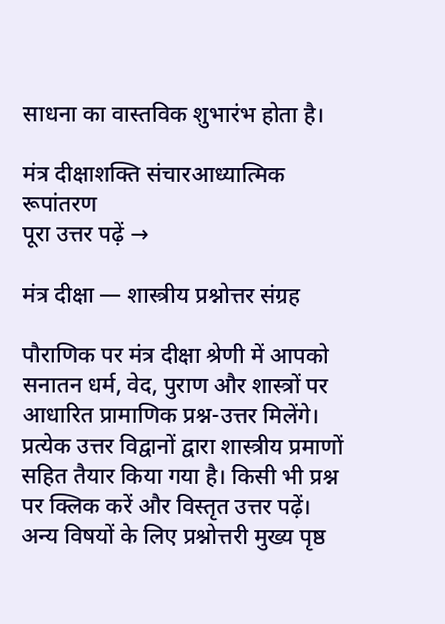साधना का वास्तविक शुभारंभ होता है।

मंत्र दीक्षाशक्ति संचारआध्यात्मिक रूपांतरण
पूरा उत्तर पढ़ें →

मंत्र दीक्षा — शास्त्रीय प्रश्नोत्तर संग्रह

पौराणिक पर मंत्र दीक्षा श्रेणी में आपको सनातन धर्म, वेद, पुराण और शास्त्रों पर आधारित प्रामाणिक प्रश्न-उत्तर मिलेंगे। प्रत्येक उत्तर विद्वानों द्वारा शास्त्रीय प्रमाणों सहित तैयार किया गया है। किसी भी प्रश्न पर क्लिक करें और विस्तृत उत्तर पढ़ें। अन्य विषयों के लिए प्रश्नोत्तरी मुख्य पृष्ठ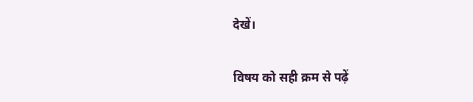देखें।

विषय को सही क्रम से पढ़ें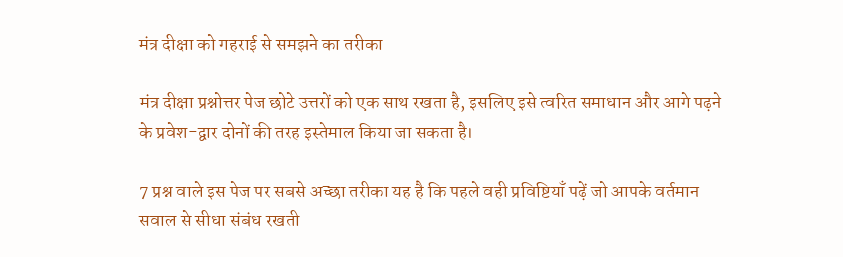मंत्र दीक्षा को गहराई से समझने का तरीका

मंत्र दीक्षा प्रश्नोत्तर पेज छोटे उत्तरों को एक साथ रखता है, इसलिए इसे त्वरित समाधान और आगे पढ़ने के प्रवेश-द्वार दोनों की तरह इस्तेमाल किया जा सकता है।

7 प्रश्न वाले इस पेज पर सबसे अच्छा तरीका यह है कि पहले वही प्रविष्टियाँ पढ़ें जो आपके वर्तमान सवाल से सीधा संबंध रखती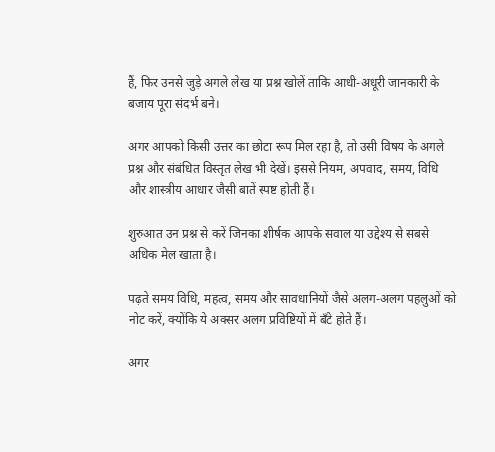हैं, फिर उनसे जुड़े अगले लेख या प्रश्न खोलें ताकि आधी-अधूरी जानकारी के बजाय पूरा संदर्भ बने।

अगर आपको किसी उत्तर का छोटा रूप मिल रहा है, तो उसी विषय के अगले प्रश्न और संबंधित विस्तृत लेख भी देखें। इससे नियम, अपवाद, समय, विधि और शास्त्रीय आधार जैसी बातें स्पष्ट होती हैं।

शुरुआत उन प्रश्न से करें जिनका शीर्षक आपके सवाल या उद्देश्य से सबसे अधिक मेल खाता है।

पढ़ते समय विधि, महत्व, समय और सावधानियों जैसे अलग-अलग पहलुओं को नोट करें, क्योंकि ये अक्सर अलग प्रविष्टियों में बँटे होते हैं।

अगर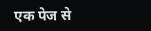एक पेज से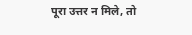पूरा उत्तर न मिले, तो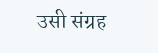उसी संग्रह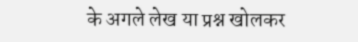के अगले लेख या प्रश्न खोलकर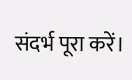संदर्भ पूरा करें।